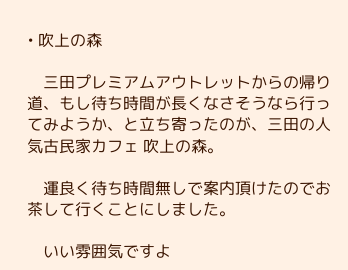• 吹上の森

    三田プレミアムアウトレットからの帰り道、もし待ち時間が長くなさそうなら行ってみようか、と立ち寄ったのが、三田の人気古民家カフェ 吹上の森。

    運良く待ち時間無しで案内頂けたのでお茶して行くことにしました。

    いい雰囲気ですよ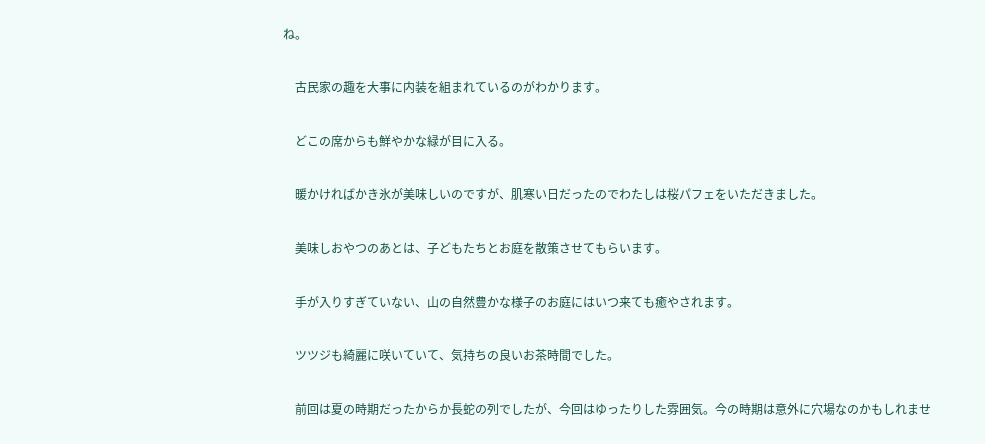ね。

    古民家の趣を大事に内装を組まれているのがわかります。

    どこの席からも鮮やかな緑が目に入る。

    暖かければかき氷が美味しいのですが、肌寒い日だったのでわたしは桜パフェをいただきました。

    美味しおやつのあとは、子どもたちとお庭を散策させてもらいます。

    手が入りすぎていない、山の自然豊かな様子のお庭にはいつ来ても癒やされます。

    ツツジも綺麗に咲いていて、気持ちの良いお茶時間でした。

    前回は夏の時期だったからか長蛇の列でしたが、今回はゆったりした雰囲気。今の時期は意外に穴場なのかもしれませ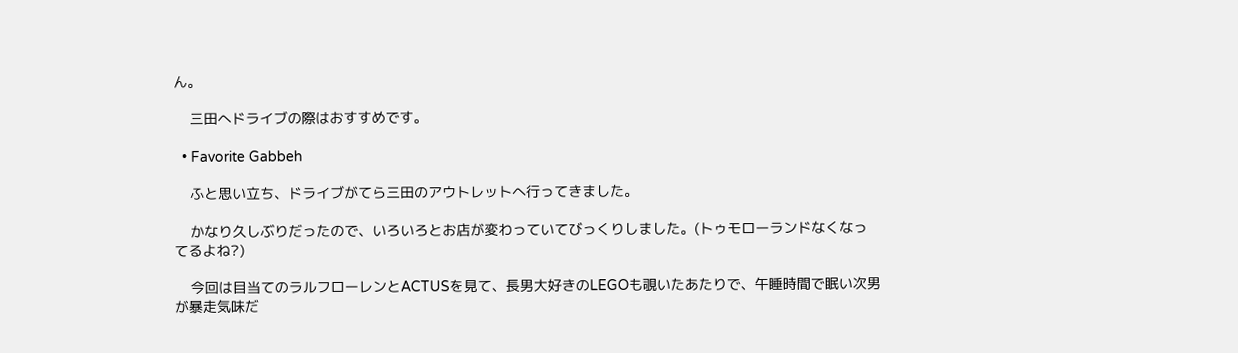ん。

    三田へドライブの際はおすすめです。

  • Favorite Gabbeh

    ふと思い立ち、ドライブがてら三田のアウトレットへ行ってきました。

    かなり久しぶりだったので、いろいろとお店が変わっていてびっくりしました。(トゥモローランドなくなってるよね?)

    今回は目当てのラルフローレンとACTUSを見て、長男大好きのLEGOも覗いたあたりで、午睡時間で眠い次男が暴走気味だ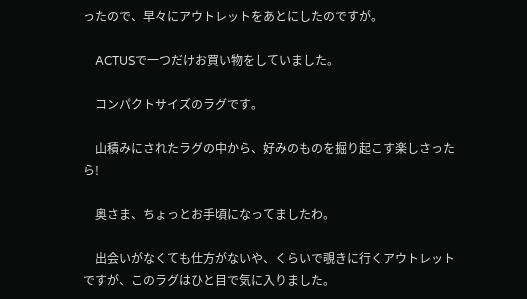ったので、早々にアウトレットをあとにしたのですが。

    ACTUSで一つだけお買い物をしていました。

    コンパクトサイズのラグです。

    山積みにされたラグの中から、好みのものを掘り起こす楽しさったら!

    奥さま、ちょっとお手頃になってましたわ。

    出会いがなくても仕方がないや、くらいで覗きに行くアウトレットですが、このラグはひと目で気に入りました。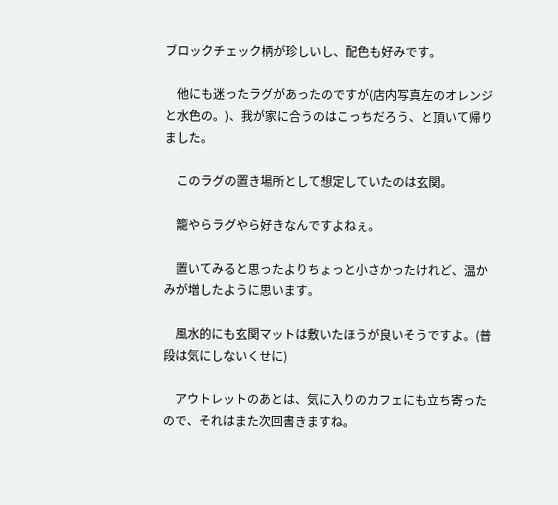ブロックチェック柄が珍しいし、配色も好みです。

    他にも迷ったラグがあったのですが(店内写真左のオレンジと水色の。)、我が家に合うのはこっちだろう、と頂いて帰りました。

    このラグの置き場所として想定していたのは玄関。

    籠やらラグやら好きなんですよねぇ。

    置いてみると思ったよりちょっと小さかったけれど、温かみが増したように思います。

    風水的にも玄関マットは敷いたほうが良いそうですよ。(普段は気にしないくせに)

    アウトレットのあとは、気に入りのカフェにも立ち寄ったので、それはまた次回書きますね。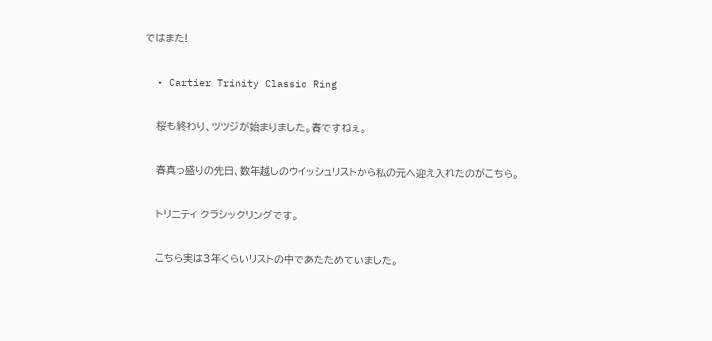ではまた!

  • Cartier Trinity Classic Ring

    桜も終わり、ツツジが始まりました。春ですねぇ。

    春真っ盛りの先日、数年越しのウイッシュリストから私の元へ迎え入れたのがこちら。

    トリニティ クラシックリングです。

    こちら実は3年くらいリストの中であたためていました。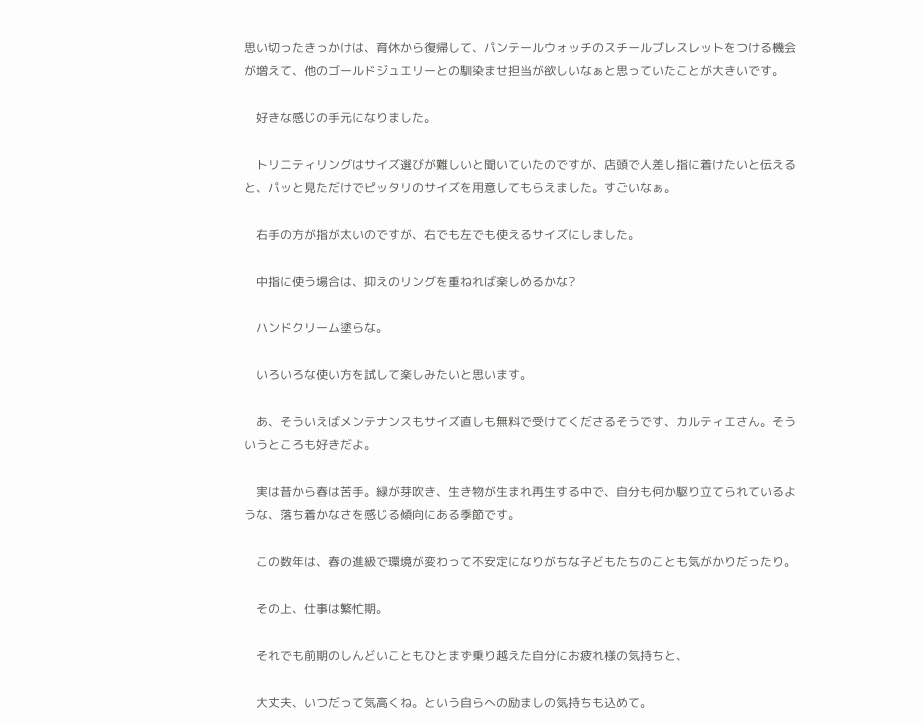思い切ったきっかけは、育休から復帰して、パンテールウォッチのスチールブレスレットをつける機会が増えて、他のゴールドジュエリーとの馴染ませ担当が欲しいなぁと思っていたことが大きいです。

    好きな感じの手元になりました。

    トリニティリングはサイズ選びが難しいと聞いていたのですが、店頭で人差し指に着けたいと伝えると、パッと見ただけでピッタリのサイズを用意してもらえました。すごいなぁ。

    右手の方が指が太いのですが、右でも左でも使えるサイズにしました。

    中指に使う場合は、抑えのリングを重ねれば楽しめるかな?

    ハンドクリーム塗らな。

    いろいろな使い方を試して楽しみたいと思います。

    あ、そういえばメンテナンスもサイズ直しも無料で受けてくださるそうです、カルティエさん。そういうところも好きだよ。

    実は昔から春は苦手。緑が芽吹き、生き物が生まれ再生する中で、自分も何か駆り立てられているような、落ち着かなさを感じる傾向にある季節です。

    この数年は、春の進級で環境が変わって不安定になりがちな子どもたちのことも気がかりだったり。

    その上、仕事は繁忙期。

    それでも前期のしんどいこともひとまず乗り越えた自分にお疲れ様の気持ちと、

    大丈夫、いつだって気高くね。という自らへの励ましの気持ちも込めて。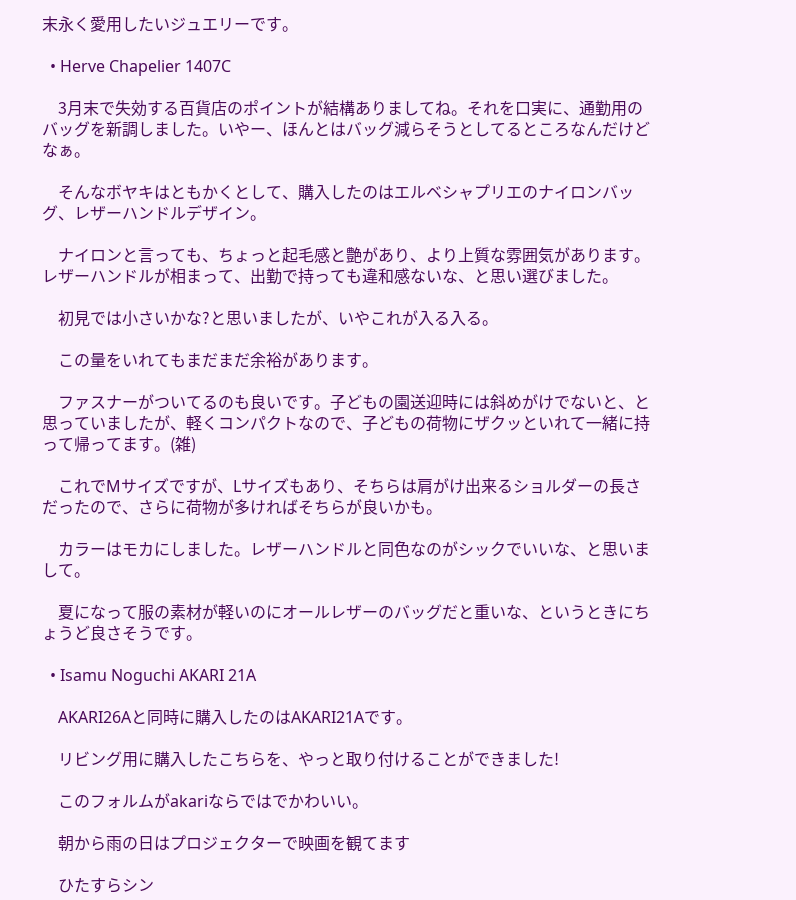末永く愛用したいジュエリーです。

  • Herve Chapelier 1407C

    3月末で失効する百貨店のポイントが結構ありましてね。それを口実に、通勤用のバッグを新調しました。いやー、ほんとはバッグ減らそうとしてるところなんだけどなぁ。

    そんなボヤキはともかくとして、購入したのはエルベシャプリエのナイロンバッグ、レザーハンドルデザイン。

    ナイロンと言っても、ちょっと起毛感と艶があり、より上質な雰囲気があります。レザーハンドルが相まって、出勤で持っても違和感ないな、と思い選びました。

    初見では小さいかな?と思いましたが、いやこれが入る入る。

    この量をいれてもまだまだ余裕があります。

    ファスナーがついてるのも良いです。子どもの園送迎時には斜めがけでないと、と思っていましたが、軽くコンパクトなので、子どもの荷物にザクッといれて一緒に持って帰ってます。(雑)

    これでMサイズですが、Lサイズもあり、そちらは肩がけ出来るショルダーの長さだったので、さらに荷物が多ければそちらが良いかも。

    カラーはモカにしました。レザーハンドルと同色なのがシックでいいな、と思いまして。

    夏になって服の素材が軽いのにオールレザーのバッグだと重いな、というときにちょうど良さそうです。

  • Isamu Noguchi AKARI 21A

    AKARI26Aと同時に購入したのはAKARI21Aです。

    リビング用に購入したこちらを、やっと取り付けることができました!

    このフォルムがakariならではでかわいい。

    朝から雨の日はプロジェクターで映画を観てます

    ひたすらシン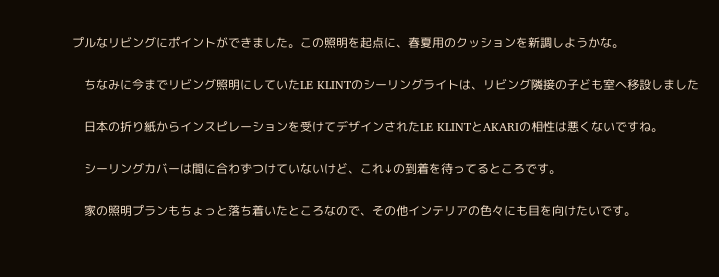プルなリビングにポイントができました。この照明を起点に、春夏用のクッションを新調しようかな。

    ちなみに今までリビング照明にしていたLE KLINTのシーリングライトは、リビング隣接の子ども室へ移設しました

    日本の折り紙からインスピレーションを受けてデザインされたLE KLINTとAKARIの相性は悪くないですね。

    シーリングカバーは間に合わずつけていないけど、これ↓の到着を待ってるところです。

    家の照明プランもちょっと落ち着いたところなので、その他インテリアの色々にも目を向けたいです。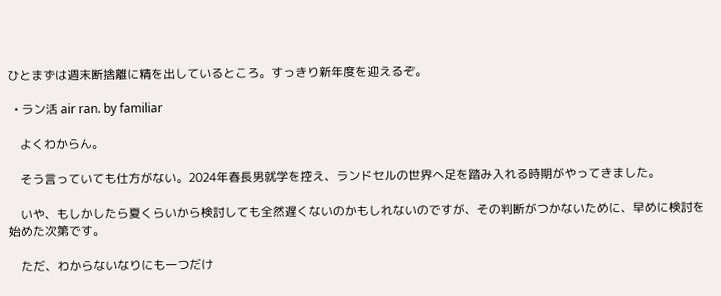ひとまずは週末断捨離に精を出しているところ。すっきり新年度を迎えるぞ。

  • ラン活 air ran. by familiar

    よくわからん。

    そう言っていても仕方がない。2024年春長男就学を控え、ランドセルの世界へ足を踏み入れる時期がやってきました。

    いや、もしかしたら夏くらいから検討しても全然遅くないのかもしれないのですが、その判断がつかないために、早めに検討を始めた次第です。

    ただ、わからないなりにも一つだけ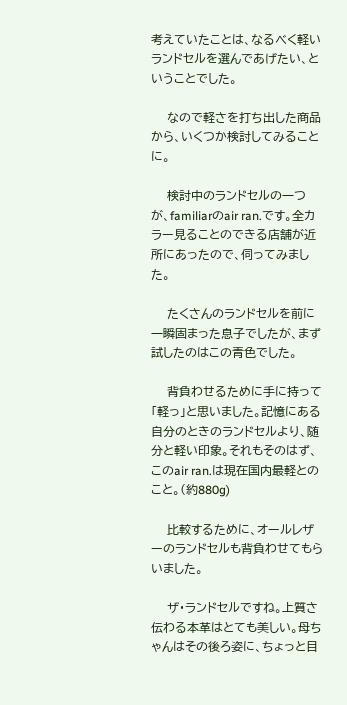考えていたことは、なるべく軽いランドセルを選んであげたい、ということでした。

    なので軽さを打ち出した商品から、いくつか検討してみることに。

    検討中のランドセルの一つが、familiarのair ran.です。全カラー見ることのできる店舗が近所にあったので、伺ってみました。

    たくさんのランドセルを前に一瞬固まった息子でしたが、まず試したのはこの青色でした。

    背負わせるために手に持って「軽っ」と思いました。記憶にある自分のときのランドセルより、随分と軽い印象。それもそのはず、このair ran.は現在国内最軽とのこと。(約880g)

    比較するために、オールレザーのランドセルも背負わせてもらいました。

    ザ・ランドセルですね。上質さ伝わる本革はとても美しい。母ちゃんはその後ろ姿に、ちょっと目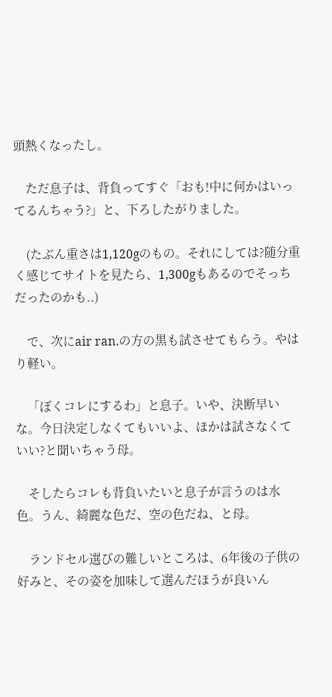頭熱くなったし。

    ただ息子は、背負ってすぐ「おも!中に何かはいってるんちゃう?」と、下ろしたがりました。

    (たぶん重さは1,120gのもの。それにしては?随分重く感じてサイトを見たら、1,300gもあるのでそっちだったのかも..)

    で、次にair ran.の方の黒も試させてもらう。やはり軽い。

    「ぼくコレにするわ」と息子。いや、決断早いな。今日決定しなくてもいいよ、ほかは試さなくていい?と聞いちゃう母。

    そしたらコレも背負いたいと息子が言うのは水色。うん、綺麗な色だ、空の色だね、と母。

    ランドセル選びの難しいところは、6年後の子供の好みと、その姿を加味して選んだほうが良いん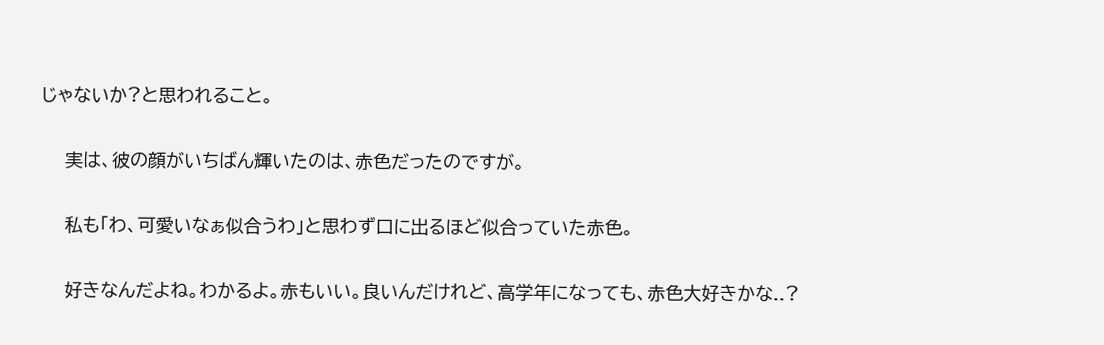じゃないか?と思われること。

    実は、彼の顔がいちばん輝いたのは、赤色だったのですが。

    私も「わ、可愛いなぁ似合うわ」と思わず口に出るほど似合っていた赤色。

    好きなんだよね。わかるよ。赤もいい。良いんだけれど、高学年になっても、赤色大好きかな..?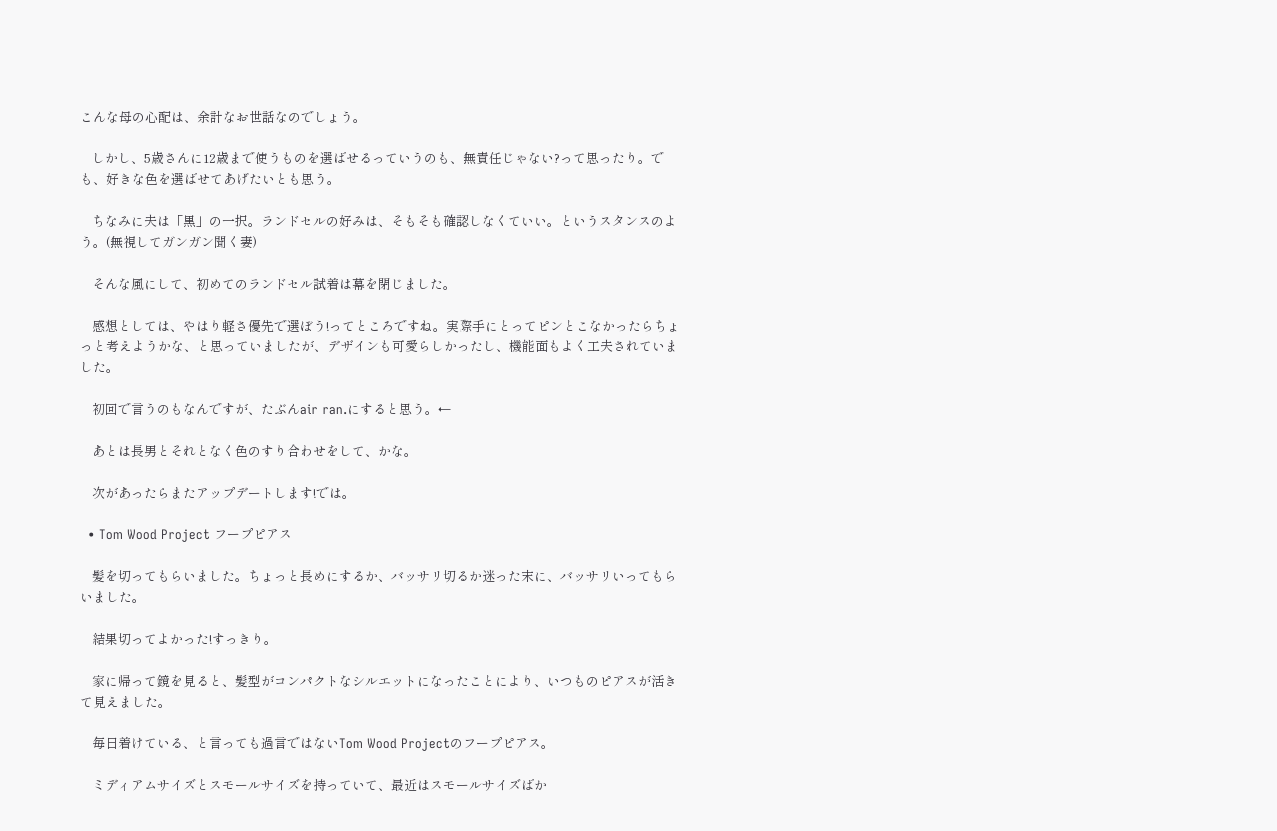こんな母の心配は、余計なお世話なのでしょう。

    しかし、5歳さんに12歳まで使うものを選ばせるっていうのも、無責任じゃない?って思ったり。でも、好きな色を選ばせてあげたいとも思う。

    ちなみに夫は「黒」の一択。ランドセルの好みは、そもそも確認しなくていい。というスタンスのよう。(無視してガンガン聞く妻)

    そんな風にして、初めてのランドセル試着は幕を閉じました。

    感想としては、やはり軽さ優先で選ぼう!ってところですね。実際手にとってピンとこなかったらちょっと考えようかな、と思っていましたが、デザインも可愛らしかったし、機能面もよく工夫されていました。

    初回で言うのもなんですが、たぶんair ran.にすると思う。←

    あとは長男とそれとなく色のすり合わせをして、かな。

    次があったらまたアップデートします!では。

  • Tom Wood Project フープピアス

    髪を切ってもらいました。ちょっと長めにするか、バッサリ切るか迷った末に、バッサリいってもらいました。

    結果切ってよかった!すっきり。

    家に帰って鏡を見ると、髪型がコンパクトなシルエットになったことにより、いつものピアスが活きて見えました。

    毎日着けている、と言っても過言ではないTom Wood Projectのフープピアス。

    ミディアムサイズとスモールサイズを持っていて、最近はスモールサイズばか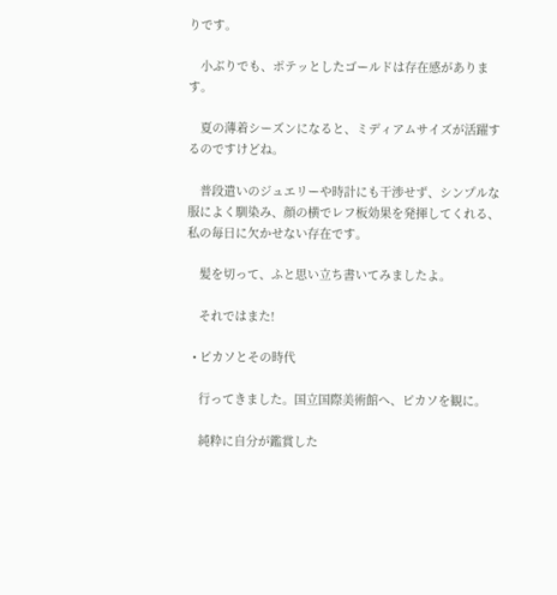りです。

    小ぶりでも、ポテッとしたゴールドは存在感があります。

    夏の薄着シーズンになると、ミディアムサイズが活躍するのですけどね。

    普段遣いのジュエリーや時計にも干渉せず、シンプルな服によく馴染み、顔の横でレフ板効果を発揮してくれる、私の毎日に欠かせない存在です。

    髪を切って、ふと思い立ち書いてみましたよ。

    それではまた!

  • ピカソとその時代

    行ってきました。国立国際美術館へ、ピカソを観に。

    純粋に自分が鑑賞した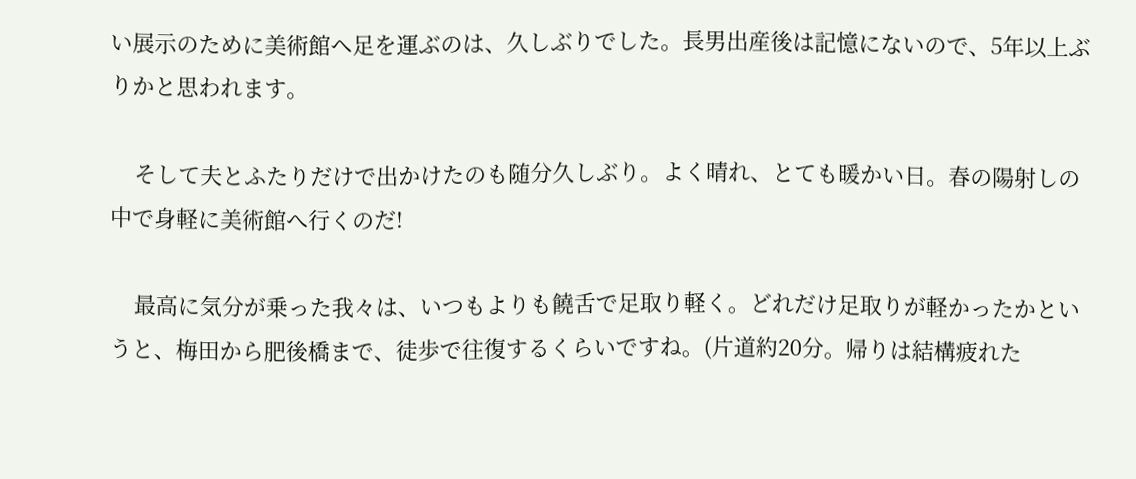い展示のために美術館ヘ足を運ぶのは、久しぶりでした。長男出産後は記憶にないので、5年以上ぶりかと思われます。

    そして夫とふたりだけで出かけたのも随分久しぶり。よく晴れ、とても暖かい日。春の陽射しの中で身軽に美術館へ行くのだ!

    最高に気分が乗った我々は、いつもよりも饒舌で足取り軽く。どれだけ足取りが軽かったかというと、梅田から肥後橋まで、徒歩で往復するくらいですね。(片道約20分。帰りは結構疲れた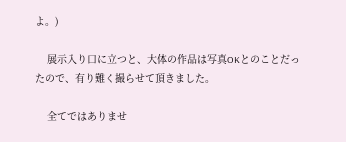よ。)

    展示入り口に立つと、大体の作品は写真OKとのことだったので、有り難く撮らせて頂きました。

    全てではありませ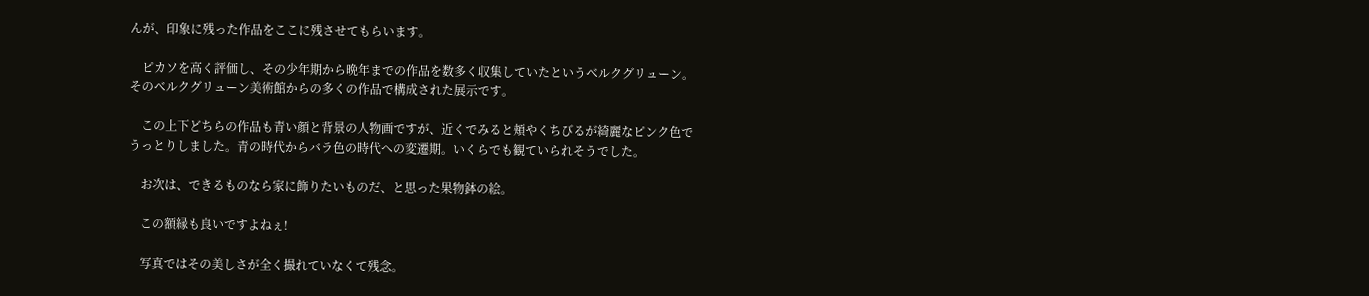んが、印象に残った作品をここに残させてもらいます。

    ピカソを高く評価し、その少年期から晩年までの作品を数多く収集していたというベルクグリューン。そのベルクグリューン美術館からの多くの作品で構成された展示です。

    この上下どちらの作品も青い顔と背景の人物画ですが、近くでみると頬やくちびるが綺麗なピンク色でうっとりしました。青の時代からバラ色の時代への変遷期。いくらでも観ていられそうでした。

    お次は、できるものなら家に飾りたいものだ、と思った果物鉢の絵。

    この額縁も良いですよねぇ!

    写真ではその美しさが全く撮れていなくて残念。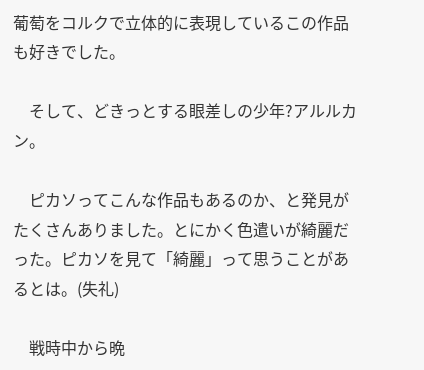葡萄をコルクで立体的に表現しているこの作品も好きでした。

    そして、どきっとする眼差しの少年?アルルカン。

    ピカソってこんな作品もあるのか、と発見がたくさんありました。とにかく色遣いが綺麗だった。ピカソを見て「綺麗」って思うことがあるとは。(失礼)

    戦時中から晩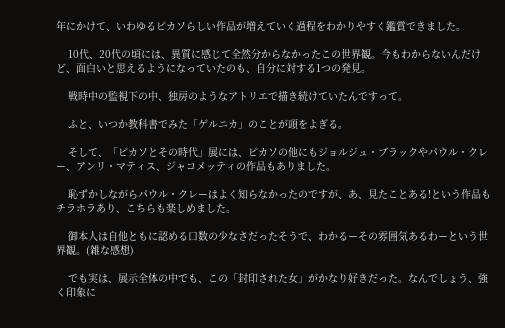年にかけて、いわゆるピカソらしい作品が増えていく過程をわかりやすく鑑賞できました。

    10代、20代の頃には、異質に感じて全然分からなかったこの世界観。今もわからないんだけど、面白いと思えるようになっていたのも、自分に対する1つの発見。

    戦時中の監視下の中、独房のようなアトリエで描き続けていたんですって。

    ふと、いつか教科書でみた「ゲルニカ」のことが頭をよぎる。

    そして、「ピカソとその時代」展には、ピカソの他にもジョルジュ・ブラックやパウル・クレー、アンリ・マティス、ジャコメッティの作品もありました。

    恥ずかしながらパウル・クレーはよく知らなかったのですが、あ、見たことある!という作品もチラホラあり、こちらも楽しめました。

    御本人は自他ともに認める口数の少なさだったそうで、わかるーその雰囲気あるわーという世界観。(雑な感想)

    でも実は、展示全体の中でも、この「封印された女」がかなり好きだった。なんでしょう、強く印象に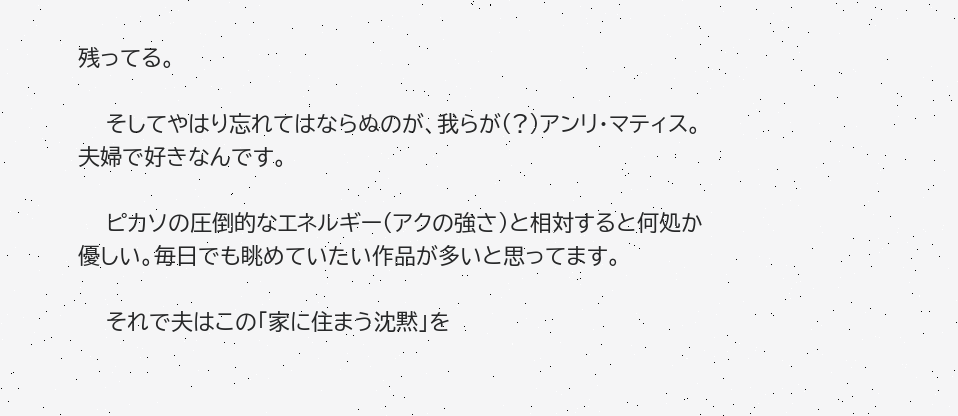残ってる。

    そしてやはり忘れてはならぬのが、我らが(?)アンリ・マティス。夫婦で好きなんです。

    ピカソの圧倒的なエネルギー(アクの強さ)と相対すると何処か優しい。毎日でも眺めていたい作品が多いと思ってます。

    それで夫はこの「家に住まう沈黙」を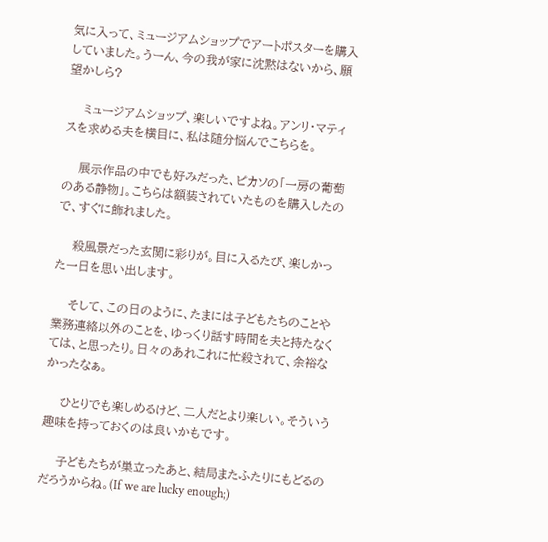気に入って、ミュージアムショップでアートポスターを購入していました。うーん、今の我が家に沈黙はないから、願望かしら?

    ミュージアムショップ、楽しいですよね。アンリ・マティスを求める夫を横目に、私は随分悩んでこちらを。

    展示作品の中でも好みだった、ピカソの「一房の葡萄のある静物」。こちらは額装されていたものを購入したので、すぐに飾れました。

    殺風景だった玄関に彩りが。目に入るたび、楽しかった一日を思い出します。

    そして、この日のように、たまには子どもたちのことや業務連絡以外のことを、ゆっくり話す時間を夫と持たなくては、と思ったり。日々のあれこれに忙殺されて、余裕なかったなぁ。

    ひとりでも楽しめるけど、二人だとより楽しい。そういう趣味を持っておくのは良いかもです。

    子どもたちが巣立ったあと、結局またふたりにもどるのだろうからね。(If we are lucky enough;)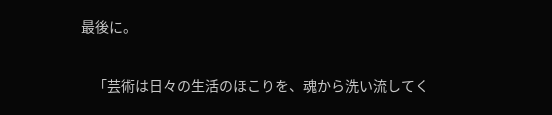最後に。

    「芸術は日々の生活のほこりを、魂から洗い流してく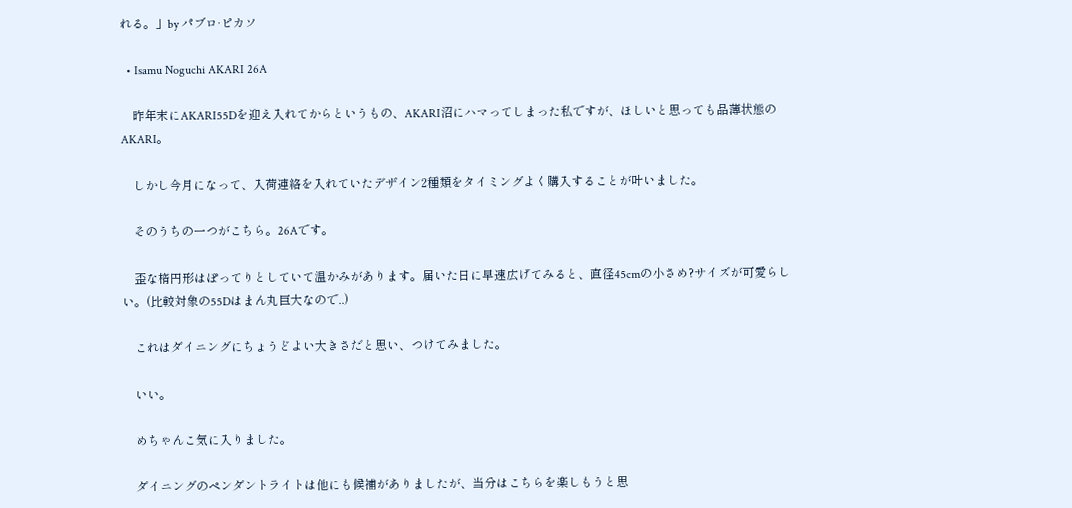れる。」by パブロ·ピカソ

  • Isamu Noguchi AKARI 26A

    昨年末にAKARI55Dを迎え入れてからというもの、AKARI沼にハマってしまった私ですが、ほしいと思っても品薄状態のAKARI。

    しかし今月になって、入荷連絡を入れていたデザイン2種類をタイミングよく購入することが叶いました。

    そのうちの一つがこちら。26Aです。

    歪な楕円形はぽってりとしていて温かみがあります。届いた日に早速広げてみると、直径45cmの小さめ?サイズが可愛らしい。(比較対象の55Dはまん丸巨大なので..)

    これはダイニングにちょうどよい大きさだと思い、つけてみました。

    いい。

    めちゃんこ気に入りました。

    ダイニングのペンダントライトは他にも候補がありましたが、当分はこちらを楽しもうと思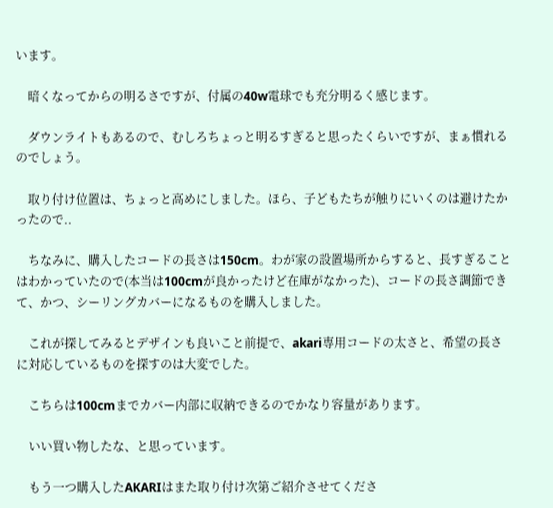います。

    暗くなってからの明るさですが、付属の40w電球でも充分明るく感じます。

    ダウンライトもあるので、むしろちょっと明るすぎると思ったくらいですが、まぁ慣れるのでしょう。

    取り付け位置は、ちょっと高めにしました。ほら、子どもたちが触りにいくのは避けたかったので..

    ちなみに、購入したコードの長さは150cm。わが家の設置場所からすると、長すぎることはわかっていたので(本当は100cmが良かったけど在庫がなかった)、コードの長さ調節できて、かつ、シーリングカバーになるものを購入しました。

    これが探してみるとデザインも良いこと前提で、akari専用コードの太さと、希望の長さに対応しているものを探すのは大変でした。

    こちらは100cmまでカバー内部に収納できるのでかなり容量があります。

    いい買い物したな、と思っています。

    もう一つ購入したAKARIはまた取り付け次第ご紹介させてくださ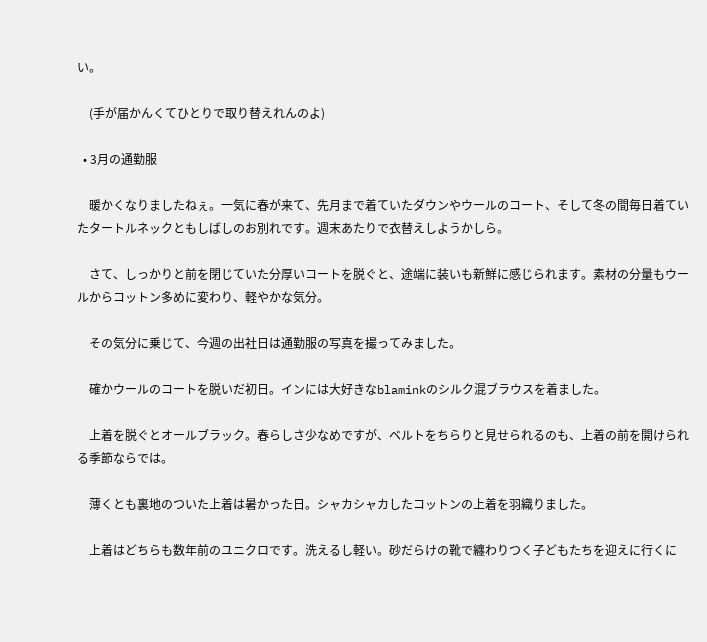い。

    (手が届かんくてひとりで取り替えれんのよ)

  • 3月の通勤服

    暖かくなりましたねぇ。一気に春が来て、先月まで着ていたダウンやウールのコート、そして冬の間毎日着ていたタートルネックともしばしのお別れです。週末あたりで衣替えしようかしら。

    さて、しっかりと前を閉じていた分厚いコートを脱ぐと、途端に装いも新鮮に感じられます。素材の分量もウールからコットン多めに変わり、軽やかな気分。

    その気分に乗じて、今週の出社日は通勤服の写真を撮ってみました。

    確かウールのコートを脱いだ初日。インには大好きなblaminkのシルク混ブラウスを着ました。

    上着を脱ぐとオールブラック。春らしさ少なめですが、ベルトをちらりと見せられるのも、上着の前を開けられる季節ならでは。

    薄くとも裏地のついた上着は暑かった日。シャカシャカしたコットンの上着を羽織りました。

    上着はどちらも数年前のユニクロです。洗えるし軽い。砂だらけの靴で纏わりつく子どもたちを迎えに行くに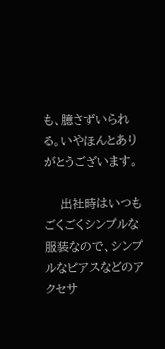も、臆さずいられる。いやほんとありがとうございます。

    出社時はいつもごくごくシンプルな服装なので、シンプルなピアスなどのアクセサ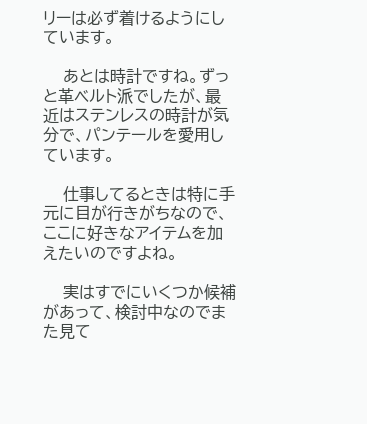リーは必ず着けるようにしています。

    あとは時計ですね。ずっと革ベルト派でしたが、最近はステンレスの時計が気分で、パンテールを愛用しています。

    仕事してるときは特に手元に目が行きがちなので、ここに好きなアイテムを加えたいのですよね。

    実はすでにいくつか候補があって、検討中なのでまた見て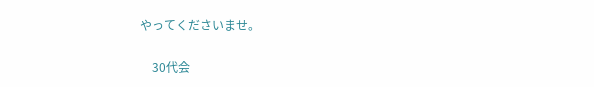やってくださいませ。

    30代会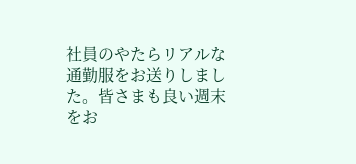社員のやたらリアルな通勤服をお送りしました。皆さまも良い週末をお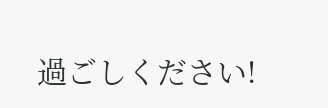過ごしください!